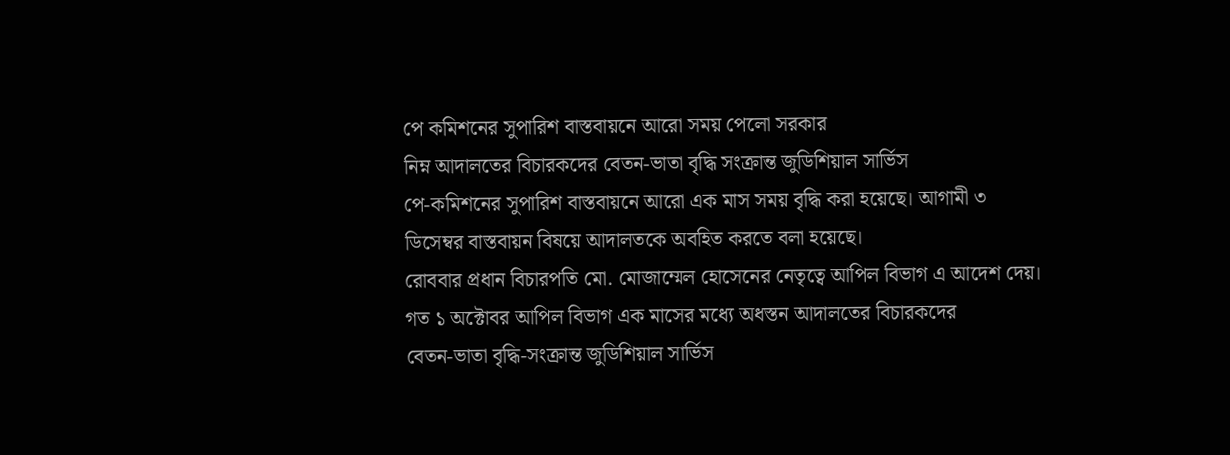পে কমিশনের সুপারিশ বাস্তবায়নে আরো সময় পেলো সরকার
নিম্ন আদালতের বিচারকদের বেতন-ভাতা বৃদ্ধি সংক্রান্ত জুডিশিয়াল সার্ভিস
পে-কমিশনের সুপারিশ বাস্তবায়নে আরো এক মাস সময় বৃদ্ধি করা হয়েছে। আগামী ৩
ডিসেম্বর বাস্তবায়ন বিষয়ে আদালতকে অবহিত করতে বলা হয়েছে।
রোববার প্রধান বিচারপতি মো. মোজাম্মেল হোসেনের নেতৃত্বে আপিল বিভাগ এ আদেশ দেয়।
গত ১ অক্টোবর আপিল বিভাগ এক মাসের মধ্যে অধস্তন আদালতের বিচারকদের
বেতন-ভাতা বৃদ্ধি-সংক্রান্ত জুডিশিয়াল সার্ভিস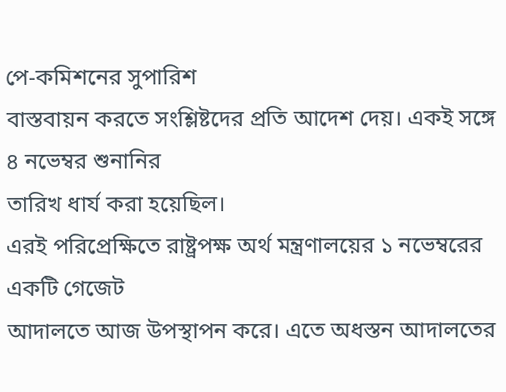পে-কমিশনের সুপারিশ
বাস্তবায়ন করতে সংশ্লিষ্টদের প্রতি আদেশ দেয়। একই সঙ্গে ৪ নভেম্বর শুনানির
তারিখ ধার্য করা হয়েছিল।
এরই পরিপ্রেক্ষিতে রাষ্ট্রপক্ষ অর্থ মন্ত্রণালয়ের ১ নভেম্বরের একটি গেজেট
আদালতে আজ উপস্থাপন করে। এতে অধস্তন আদালতের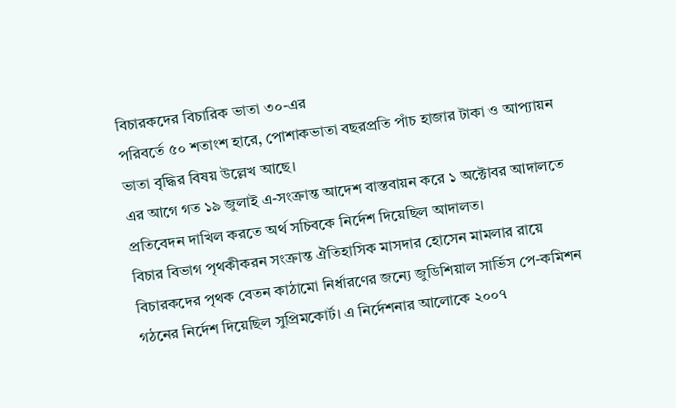বিচারকদের বিচারিক ভাতা ৩০-এর
পরিবর্তে ৫০ শতাংশ হারে, পোশাকভাতা বছরপ্রতি পাঁচ হাজার টাকা ও আপ্যায়ন
ভাতা বৃদ্ধির বিষয় উল্লেখ আছে।
এর আগে গত ১৯ জুলাই এ-সংক্রান্ত আদেশ বাস্তবায়ন করে ১ অক্টোবর আদালতে প্রতিবেদন দাখিল করতে অর্থ সচিবকে নির্দেশ দিয়েছিল আদালত।
বিচার বিভাগ পৃথকীকরন সংক্রান্ত ঐতিহাসিক মাসদার হোসেন মামলার রায়ে
বিচারকদের পৃথক বেতন কাঠামো নির্ধারণের জন্যে জুডিশিয়াল সার্ভিস পে-কমিশন
গঠনের নির্দেশ দিয়েছিল সুপ্রিমকোর্ট। এ নির্দেশনার আলোকে ২০০৭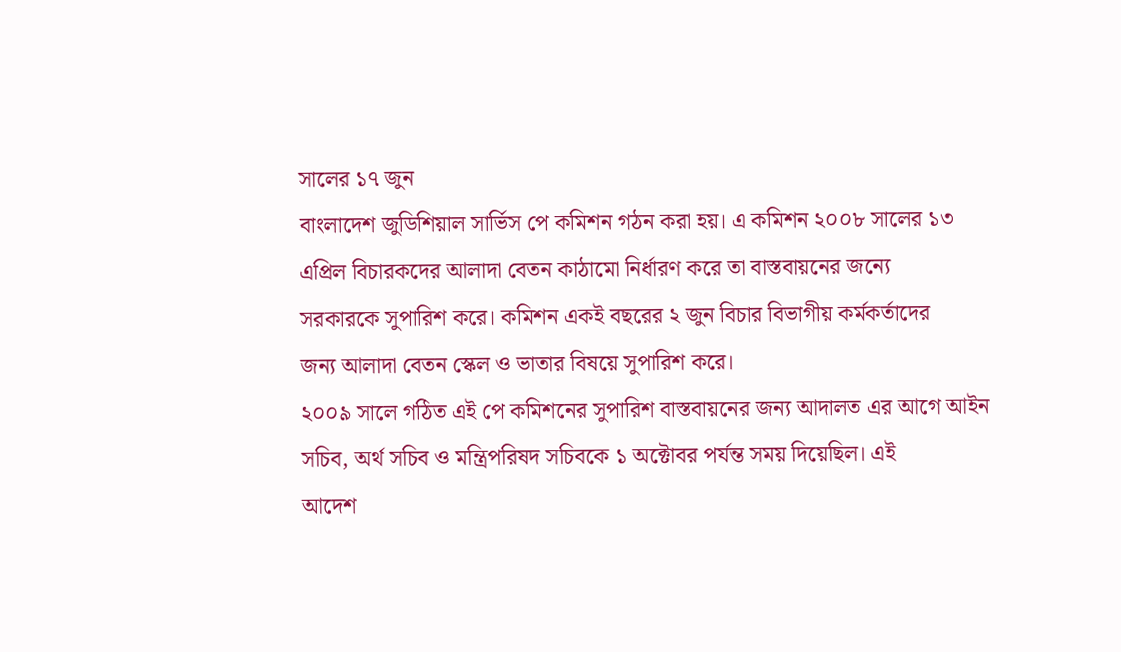সালের ১৭ জুন
বাংলাদেশ জুডিশিয়াল সার্ভিস পে কমিশন গঠন করা হয়। এ কমিশন ২০০৮ সালের ১৩
এপ্রিল বিচারকদের আলাদা বেতন কাঠামো নির্ধারণ করে তা বাস্তবায়নের জন্যে
সরকারকে সুপারিশ করে। কমিশন একই বছরের ২ জুন বিচার বিভাগীয় কর্মকর্তাদের
জন্য আলাদা বেতন স্কেল ও ভাতার বিষয়ে সুপারিশ করে।
২০০৯ সালে গঠিত এই পে কমিশনের সুপারিশ বাস্তবায়নের জন্য আদালত এর আগে আইন
সচিব, অর্থ সচিব ও মন্ত্রিপরিষদ সচিবকে ১ অক্টোবর পর্যন্ত সময় দিয়েছিল। এই
আদেশ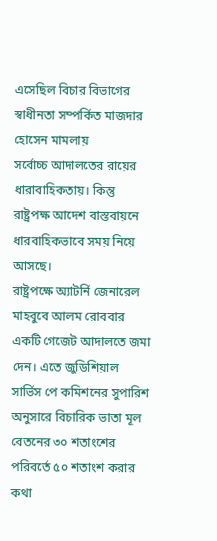এসেছিল বিচার বিভাগের স্বাধীনতা সম্পর্কিত মাজদার হোসেন মামলায়
সর্বোচ্চ আদালতের রায়ের ধারাবাহিকতায়। কিন্তু রাষ্ট্রপক্ষ আদেশ বাস্তবায়নে
ধারবাহিকভাবে সময় নিয়ে আসছে।
রাষ্ট্রপক্ষে অ্যাটর্নি জেনারেল মাহবুবে আলম রোববার একটি গেজেট আদালতে জমা
দেন। এতে জুডিশিয়াল সার্ভিস পে কমিশনের সুপারিশ অনুসারে বিচারিক ভাতা মূল
বেতনের ৩০ শতাংশের পরিবর্তে ৫০ শতাংশ করার কথা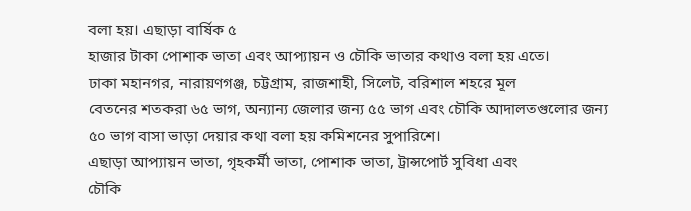বলা হয়। এছাড়া বার্ষিক ৫
হাজার টাকা পোশাক ভাতা এবং আপ্যায়ন ও চৌকি ভাতার কথাও বলা হয় এতে।
ঢাকা মহানগর, নারায়ণগঞ্জ, চট্টগ্রাম, রাজশাহী, সিলেট, বরিশাল শহরে মূল
বেতনের শতকরা ৬৫ ভাগ, অন্যান্য জেলার জন্য ৫৫ ভাগ এবং চৌকি আদালতগুলোর জন্য
৫০ ভাগ বাসা ভাড়া দেয়ার কথা বলা হয় কমিশনের সুপারিশে।
এছাড়া আপ্যায়ন ভাতা, গৃহকর্মী ভাতা, পোশাক ভাতা, ট্রান্সপোর্ট সুবিধা এবং
চৌকি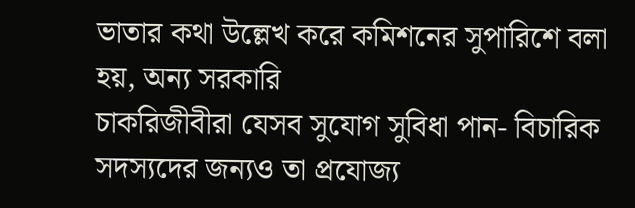ভাতার কথা উল্লেখ করে কমিশনের সুপারিশে বলা হয়, অন্য সরকারি
চাকরিজীবীরা যেসব সুযোগ সুবিধা পান- বিচারিক সদস্যদের জন্যও তা প্রযোজ্য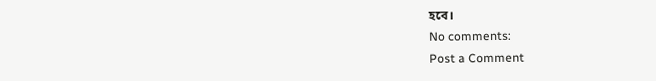হবে।
No comments:
Post a Comment